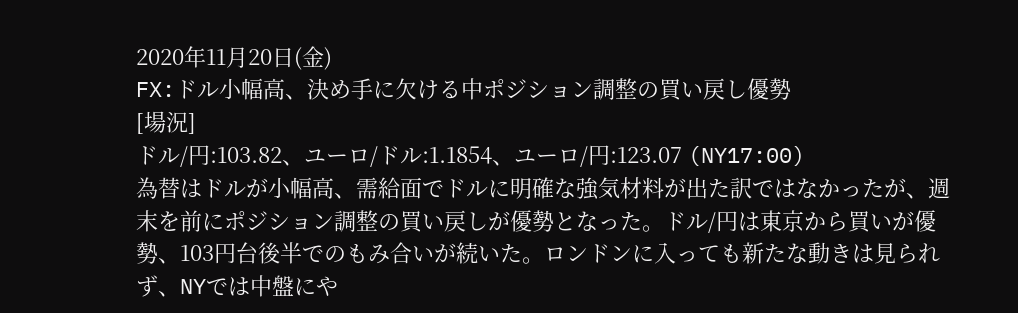2020年11月20日(金)
FX:ドル小幅高、決め手に欠ける中ポジション調整の買い戻し優勢
[場況]
ドル/円:103.82、ユーロ/ドル:1.1854、ユーロ/円:123.07 (NY17:00)
為替はドルが小幅高、需給面でドルに明確な強気材料が出た訳ではなかったが、週末を前にポジション調整の買い戻しが優勢となった。ドル/円は東京から買いが優勢、103円台後半でのもみ合いが続いた。ロンドンに入っても新たな動きは見られず、NYでは中盤にや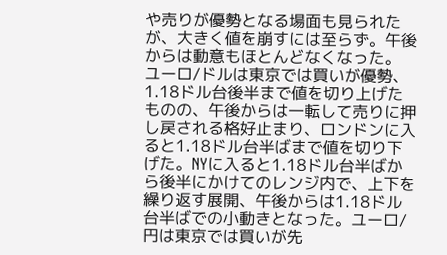や売りが優勢となる場面も見られたが、大きく値を崩すには至らず。午後からは動意もほとんどなくなった。
ユーロ/ドルは東京では買いが優勢、1.18ドル台後半まで値を切り上げたものの、午後からは一転して売りに押し戻される格好止まり、ロンドンに入ると1.18ドル台半ばまで値を切り下げた。NYに入ると1.18ドル台半ばから後半にかけてのレンジ内で、上下を繰り返す展開、午後からは1.18ドル台半ばでの小動きとなった。ユーロ/円は東京では買いが先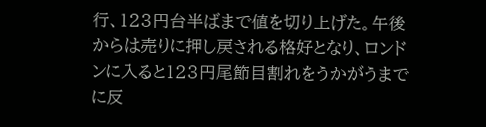行、123円台半ばまで値を切り上げた。午後からは売りに押し戻される格好となり、ロンドンに入ると123円尾節目割れをうかがうまでに反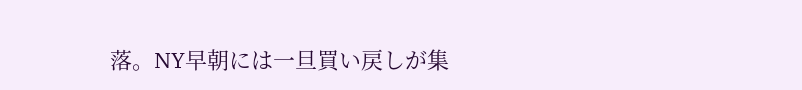落。NY早朝には一旦買い戻しが集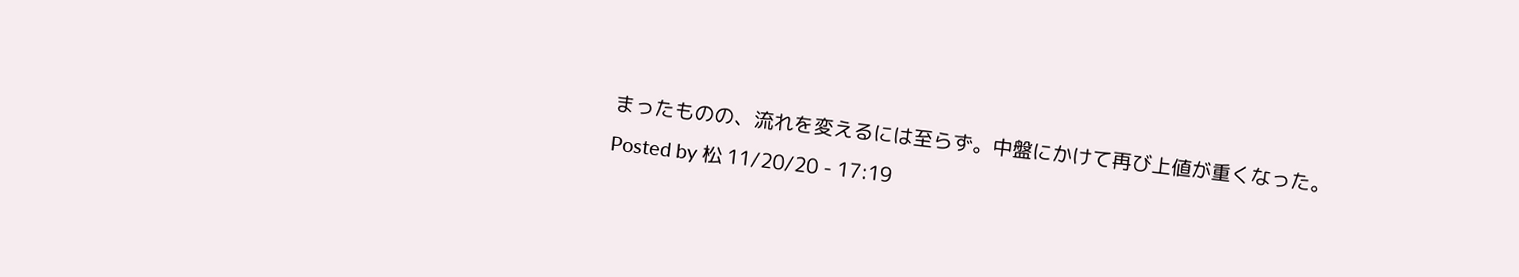まったものの、流れを変えるには至らず。中盤にかけて再び上値が重くなった。
Posted by 松 11/20/20 - 17:19